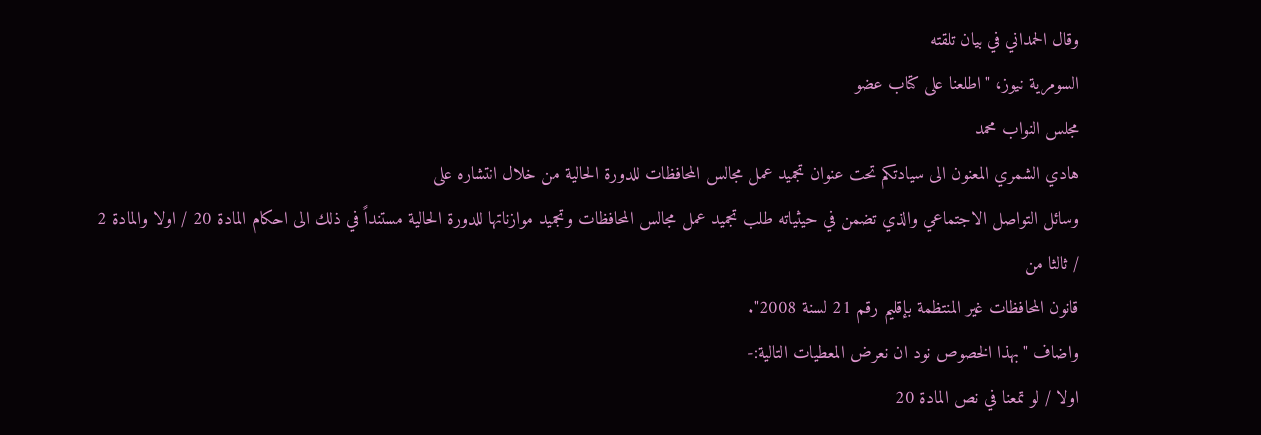وقال الحمداني في بيان تلقته
السومرية نيوز، "اطلعنا على كتاب عضو
مجلس النواب محمد
هادي الشمري المعنون الى سيادتكم تحت عنوان تجميد عمل مجالس المحافظات للدورة الحالية من خلال انتشاره على
وسائل التواصل الاجتماعي والذي تضمن في حيثياته طلب تجميد عمل مجالس المحافظات وتجميد موازناتها للدورة الحالية مستنداً في ذلك الى احكام المادة 20 / اولا والمادة 2 / ثالثا من
قانون المحافظات غير المنتظمة بإقليم رقم 21 لسنة 2008".
واضاف "بهذا الخصوص نود ان نعرض المعطيات التالية:-
اولا / لو تمعنا في نص المادة 20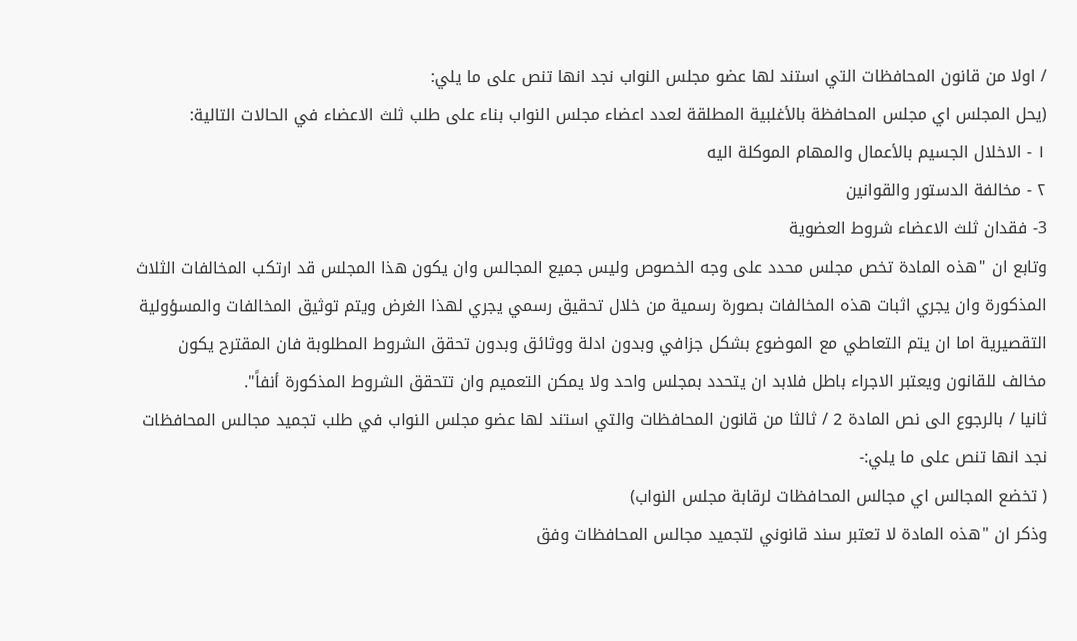/ اولا من قانون المحافظات التي استند لها عضو مجلس النواب نجد انها تنص على ما يلي:
(يحل المجلس اي مجلس المحافظة بالأغلبية المطلقة لعدد اعضاء مجلس النواب بناء على طلب ثلث الاعضاء في الحالات التالية:
۱ - الاخلال الجسيم بالأعمال والمهام الموكلة اليه
٢ - مخالفة الدستور والقوانين
3- فقدان ثلث الاعضاء شروط العضوية
وتابع ان "هذه المادة تخص مجلس محدد على وجه الخصوص وليس جميع المجالس وان يكون هذا المجلس قد ارتكب المخالفات الثلاث المذكورة وان يجري اثبات هذه المخالفات بصورة رسمية من خلال تحقيق رسمي يجري لهذا الغرض ويتم توثيق المخالفات والمسؤولية التقصيرية اما ان يتم التعاطي مع الموضوع بشكل جزافي وبدون ادلة ووثائق وبدون تحقق الشروط المطلوبة فان المقترح يكون مخالف للقانون ويعتبر الاجراء باطل فلابد ان يتحدد بمجلس واحد ولا يمكن التعميم وان تتحقق الشروط المذكورة أنفاً".
ثانيا / بالرجوع الى نص المادة 2 / ثالثا من قانون المحافظات والتي استند لها عضو مجلس النواب في طلب تجميد مجالس المحافظات نجد انها تنص على ما يلي:-
( تخضع المجالس اي مجالس المحافظات لرقابة مجلس النواب)
وذكر ان "هذه المادة لا تعتبر سند قانوني لتجميد مجالس المحافظات وفق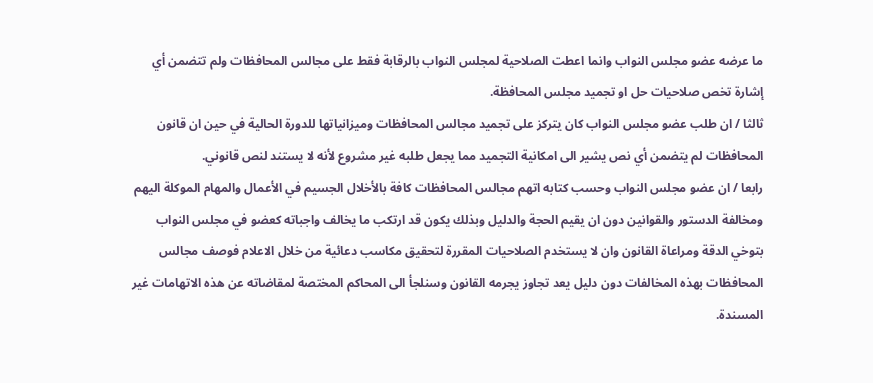ما عرضه عضو مجلس النواب وانما اعطت الصلاحية لمجلس النواب بالرقابة فقط على مجالس المحافظات ولم تتضمن أي إشارة تخص صلاحيات حل او تجميد مجلس المحافظة.
ثالثا / ان طلب عضو مجلس النواب كان يتركز على تجميد مجالس المحافظات وميزانياتها للدورة الحالية في حين ان قانون المحافظات لم يتضمن أي نص يشير الى امكانية التجميد مما يجعل طلبه غير مشروع لأنه لا يستند لنص قانوني.
رابعا / ان عضو مجلس النواب وحسب كتابه اتهم مجالس المحافظات كافة بالأخلال الجسيم في الأعمال والمهام الموكلة اليهم ومخالفة الدستور والقوانين دون ان يقيم الحجة والدليل وبذلك يكون قد ارتكب ما يخالف واجباته كعضو في مجلس النواب بتوخي الدقة ومراعاة القانون وان لا يستخدم الصلاحيات المقررة لتحقيق مكاسب دعائية من خلال الاعلام فوصف مجالس المحافظات بهذه المخالفات دون دليل يعد تجاوز يجرمه القانون وسنلجأ الى المحاكم المختصة لمقاضاته عن هذه الاتهامات غير المسندة.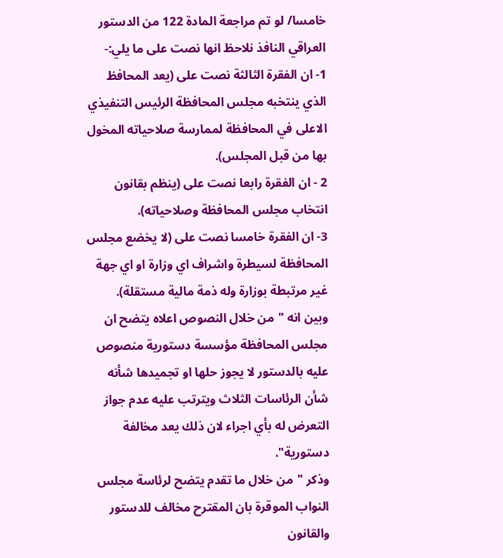خامسا/ لو تم مراجعة المادة 122 من الدستور العراقي النافذ نلاحظ انها نصت على ما يلي:-
1- ان الفقرة الثالثة نصت على (يعد المحافظ الذي ينتخبه مجلس المحافظة الرئيس التنفيذي الاعلى في المحافظة لممارسة صلاحياته المخول بها من قبل المجلس).
2 - ان الفقرة رابعا نصت على (ينظم بقانون انتخاب مجلس المحافظة وصلاحياته).
3- ان الفقرة خامسا نصت على (لا يخضع مجلس المحافظة لسيطرة واشراف اي وزارة او اي جهة غير مرتبطة بوزارة وله ذمة مالية مستقلة).
وبين انه "من خلال النصوص اعلاه يتضح ان مجلس المحافظة مؤسسة دستورية منصوص عليه بالدستور لا يجوز حلها او تجميدها شأنه شأن الرئاسات الثلاث ويترتب عليه عدم جواز التعرض له بأي اجراء لان ذلك يعد مخالفة دستورية".
وذكر "من خلال ما تقدم يتضح لرئاسة مجلس النواب الموقرة بان المقترح مخالف للدستور والقانون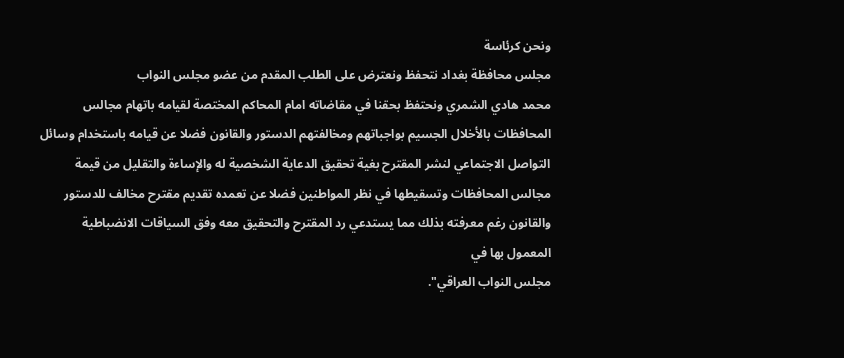ونحن كرئاسة
مجلس محافظة بغداد نتحفظ ونعترض على الطلب المقدم من عضو مجلس النواب
محمد هادي الشمري ونحتفظ بحقنا في مقاضاته امام المحاكم المختصة لقيامه باتهام مجالس المحافظات بالأخلال الجسيم بواجباتهم ومخالفتهم الدستور والقانون فضلا عن قيامه باستخدام وسائل التواصل الاجتماعي لنشر المقترح بغية تحقيق الدعاية الشخصية له والإساءة والتقليل من قيمة مجالس المحافظات وتسقيطها في نظر المواطنين فضلا عن تعمده تقديم مقترح مخالف للدستور والقانون رغم معرفته بذلك مما يستدعي رد المقترح والتحقيق معه وفق السياقات الانضباطية المعمول بها في
مجلس النواب العراقي".